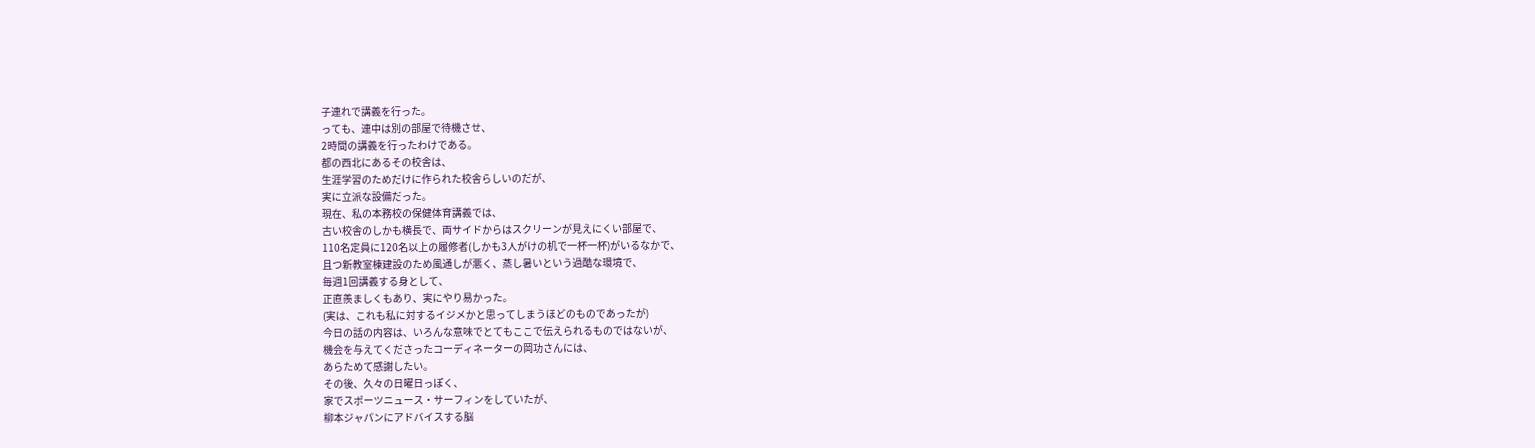子連れで講義を行った。
っても、連中は別の部屋で待機させ、
2時間の講義を行ったわけである。
都の西北にあるその校舎は、
生涯学習のためだけに作られた校舎らしいのだが、
実に立派な設備だった。
現在、私の本務校の保健体育講義では、
古い校舎のしかも横長で、両サイドからはスクリーンが見えにくい部屋で、
110名定員に120名以上の履修者(しかも3人がけの机で一杯一杯)がいるなかで、
且つ新教室棟建設のため風通しが悪く、蒸し暑いという過酷な環境で、
毎週1回講義する身として、
正直羨ましくもあり、実にやり易かった。
(実は、これも私に対するイジメかと思ってしまうほどのものであったが)
今日の話の内容は、いろんな意味でとてもここで伝えられるものではないが、
機会を与えてくださったコーディネーターの岡功さんには、
あらためて感謝したい。
その後、久々の日曜日っぽく、
家でスポーツニュース・サーフィンをしていたが、
柳本ジャパンにアドバイスする脳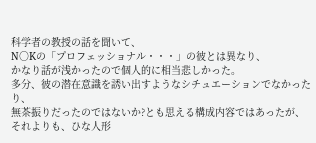科学者の教授の話を聞いて、
N○Kの「プロフェッショナル・・・」の彼とは異なり、
かなり話が浅かったので個人的に相当悲しかった。
多分、彼の潜在意識を誘い出すようなシチュエーションでなかったり、
無茶振りだったのではないか?とも思える構成内容ではあったが、
それよりも、ひな人形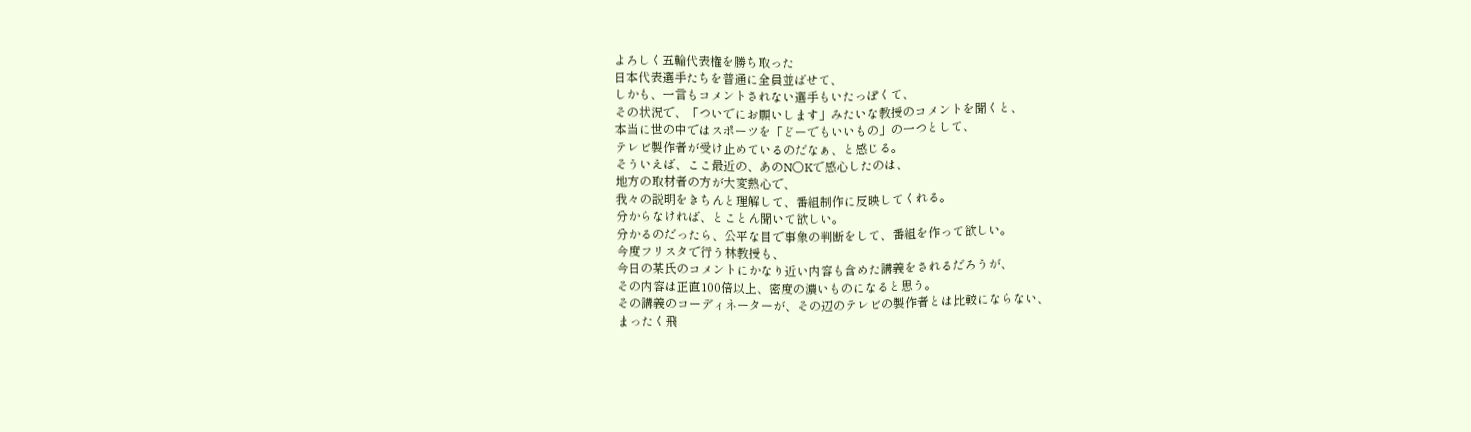よろしく五輪代表権を勝ち取った
日本代表選手たちを普通に全員並ばせて、
しかも、一言もコメントされない選手もいたっぽくて、
その状況で、「ついでにお願いします」みたいな教授のコメントを聞くと、
本当に世の中ではスポーツを「どーでもいいもの」の一つとして、
テレビ製作者が受け止めているのだなぁ、と感じる。
そういえば、ここ最近の、あのN○Kで感心したのは、
地方の取材者の方が大変熱心で、
我々の説明をきちんと理解して、番組制作に反映してくれる。
分からなければ、とことん聞いて欲しい。
分かるのだったら、公平な目で事象の判断をして、番組を作って欲しい。
今度フリスタで行う林教授も、
今日の某氏のコメントにかなり近い内容も含めた講義をされるだろうが、
その内容は正直100倍以上、密度の濃いものになると思う。
その講義のコーディネーターが、その辺のテレビの製作者とは比較にならない、
まったく飛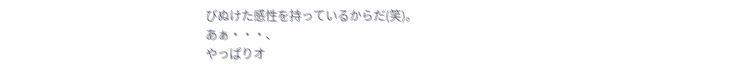びぬけた感性を持っているからだ(笑)。
あぁ・・・、
やっぱりオ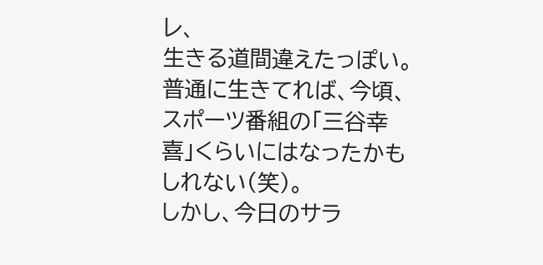レ、
生きる道間違えたっぽい。
普通に生きてれば、今頃、
スポーツ番組の「三谷幸喜」くらいにはなったかもしれない(笑)。
しかし、今日のサラ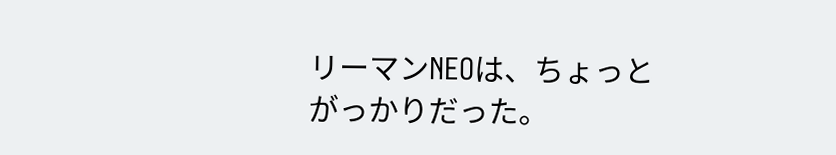リーマンNEOは、ちょっとがっかりだった。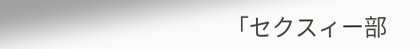「セクスィー部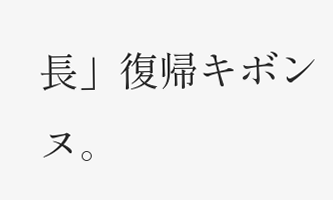長」復帰キボンヌ。